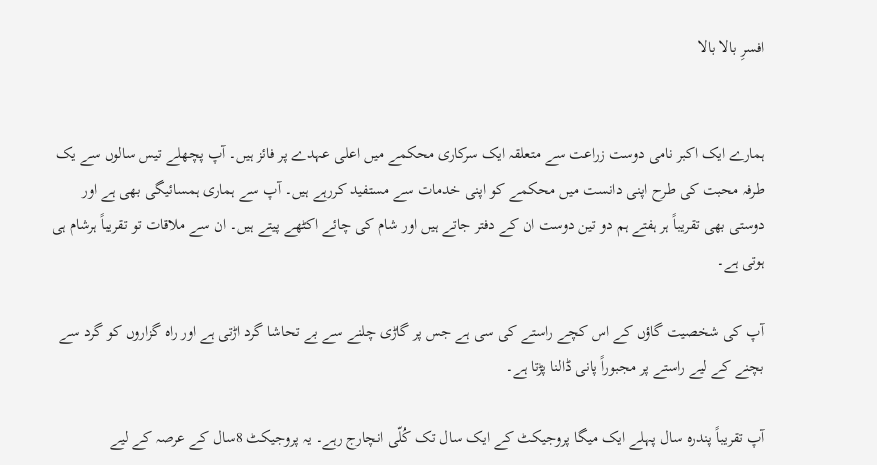افسرِ بالا بالا


ہمارے ایک اکبر نامی دوست زراعت سے متعلقہ ایک سرکاری محکمے میں اعلی عہدے پر فائز ہیں۔ آپ پچھلے تیس سالوں سے یک طرفہ محبت کی طرح اپنی دانست میں محکمے کو اپنی خدمات سے مستفید کررہے ہیں۔ آپ سے ہماری ہمسائیگی بھی ہے اور دوستی بھی تقریباً ہر ہفتے ہم دو تین دوست ان کے دفتر جاتے ہیں اور شام کی چائے اکٹھے پیتے ہیں۔ ان سے ملاقات تو تقریباً ہرشام ہی ہوتی ہے۔

آپ کی شخصیت گاؤں کے اس کچے راستے کی سی ہے جس پر گاڑی چلنے سے بے تحاشا گرد اڑتی ہے اور راہ گزاروں کو گرد سے بچنے کے لیے راستے پر مجبوراً پانی ڈالنا پڑتا ہے۔

آپ تقریباً پندرہ سال پہلے ایک میگا پروجیکٹ کے ایک سال تک کُلّی انچارج رہے۔ یہ پروجیکٹ 8سال کے عرصہ کے لیے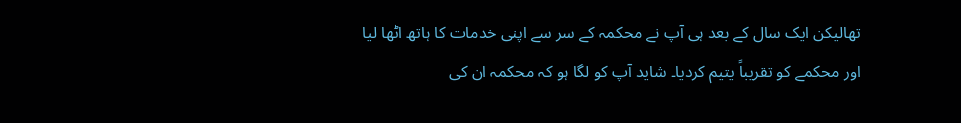تھالیکن ایک سال کے بعد ہی آپ نے محکمہ کے سر سے اپنی خدمات کا ہاتھ اٹھا لیا اور محکمے کو تقریباً یتیم کردیا۔ شاید آپ کو لگا ہو کہ محکمہ ان کی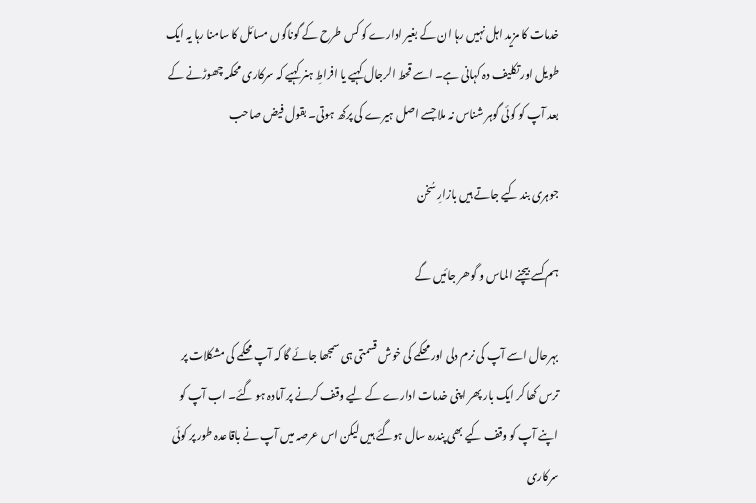خدمات کا مزید اہل نہیں رہا ان کے بغیر ادارے کو کس طرح کے گوناگوں مسائل کا سامنا رہا یہ ایک طویل اور تکلیف دہ کہانی ہے۔ اسے قحط الرجال کہیے یا افراطِ ہنر کہیے کہ سرکاری محکمہ چھوڑنے کے بعد آپ کو کوئی گوہر شناس نہ ملا جسے اصل ہیرے کی پرکھ ہوتی۔ بقول فیض صاحب

جوہری بند کیے جاتے ہیں بازارِ سُخن

ہم کسے بیچنے الماس و گوھر جائیں گے

بہرحال اسے آپ کی نرم دلی اور محکمے کی خوش قسمتی ہی سمجھا جائے گا کہ آپ محکمے کی مشکلات پر ترس کھا کر ایک بار پھر اپنی خدمات ادارے کے لیے وقف کرنے پر آمادہ ہو گئے۔ اب آپ کو اپنے آپ کو وقف کیے بھی پندرہ سال ہوگئے ہیں لیکن اس عرصہ میں آپ نے باقاعدہ طور پر کوئی سرکاری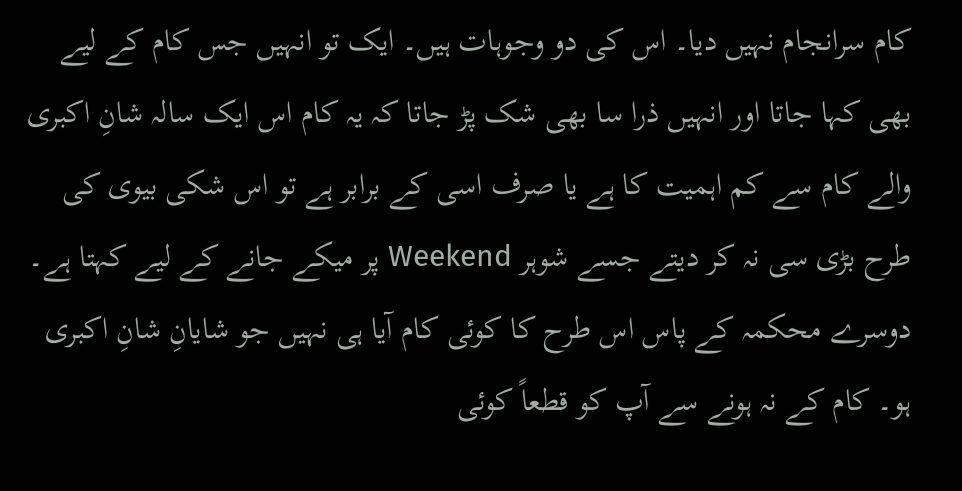کام سرانجام نہیں دیا۔ اس کی دو وجوہات ہیں۔ ایک تو انہیں جس کام کے لیے بھی کہا جاتا اور انہیں ذرا سا بھی شک پڑ جاتا کہ یہ کام اس ایک سالہ شانِ اکبری والے کام سے کم اہمیت کا ہے یا صرف اسی کے برابر ہے تو اس شکی بیوی کی طرح بڑی سی نہ کر دیتے جسے شوہر Weekend پر میکے جانے کے لیے کہتا ہے۔ دوسرے محکمہ کے پاس اس طرح کا کوئی کام آیا ہی نہیں جو شایانِ شانِ اکبری ہو۔ کام کے نہ ہونے سے آپ کو قطعاً کوئی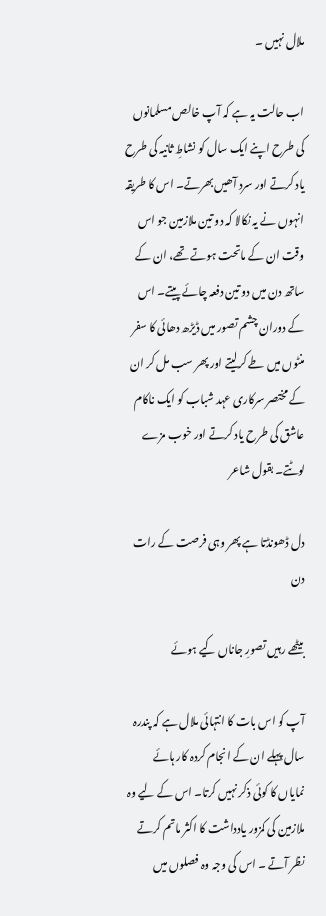ملال نہیں ۔

اب حالت یہ ہے کہ آپ خالص مسلمانوں کی طرح اپنے ایک سال کو نشاطِ ثانیہ کی طرح یاد کرتے اور سرد آھیں بھرتے۔ اس کا طریقہ انہوں نے یہ نکالا کہ دو تین ملازمین جو اس وقت ان کے ماتحت ہوتے تھے، ان کے ساتھ دن میں دو تین دفعہ چائے پیتے۔ اس کے دوران چشم تصور میں ڈیڑھ دھائی کا سفر منٹوں میں طے کرلیتے اور پھر سب مل کر ان کے مختصر سرکاری عہد شباب کو ایک ناکام عاشق کی طرح یاد کرتے اور خوب مزے لوٹتے۔ بقول شاعر

دل ڈھونڈتا ہے پھر وہی فرصت کے رات دن

بیٹھے رہیں تصورِ جاناں کیے ہوئے

آپ کو اس بات کا انتہائی ملال ہے کہ پندرہ سال پہلے ان کے انجام کردہ کار ہائے نمایاں کا کوئی ذکر نہیں کرتا۔ اس کے لیے وہ ملازمین کی کمزور یادداشت کا اکثر ماتم کرتے نظر آتے ۔ اس کی وجہ وہ فصلوں میں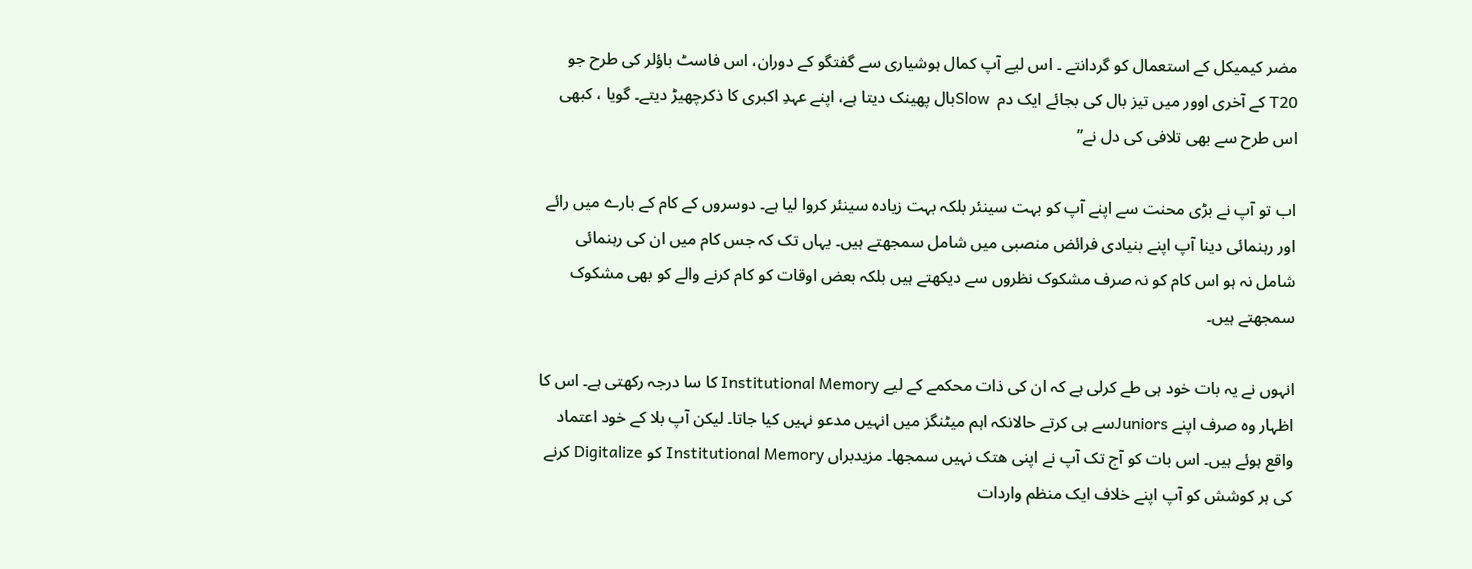مضر کیمیکل کے استعمال کو گردانتے ۔ اس لیے آپ کمال ہوشیاری سے گفتگو کے دوران، اس فاسٹ باؤلر کی طرح جو T20 کے آخری اوور میں تیز بال کی بجائے ایک دم  Slowبال پھینک دیتا ہے، اپنے عہدِ اکبری کا ذکرچھیڑ دیتے۔ گویا ، کبھی اس طرح سے بھی تلافی کی دل نے”

اب تو آپ نے بڑی محنت سے اپنے آپ کو بہت سینئر بلکہ بہت زیادہ سینئر کروا لیا ہے۔ دوسروں کے کام کے بارے میں رائے اور رہنمائی دینا آپ اپنے بنیادی فرائض منصبی میں شامل سمجھتے ہیں۔ یہاں تک کہ جس کام میں ان کی رہنمائی شامل نہ ہو اس کام کو نہ صرف مشکوک نظروں سے دیکھتے ہیں بلکہ بعض اوقات کو کام کرنے والے کو بھی مشکوک سمجھتے ہیں۔

انہوں نے یہ بات خود ہی طے کرلی ہے کہ ان کی ذات محکمے کے لیے Institutional Memory کا سا درجہ رکھتی ہے۔ اس کا اظہار وہ صرف اپنے Juniorsسے ہی کرتے حالانکہ اہم میٹنگز میں انہیں مدعو نہیں کیا جاتا۔ لیکن آپ بلا کے خود اعتماد واقع ہوئے ہیں۔ اس بات کو آج تک آپ نے اپنی ھتک نہیں سمجھا۔ مزیدبراں Institutional Memory کو Digitalize کرنے کی ہر کوشش کو آپ اپنے خلاف ایک منظم واردات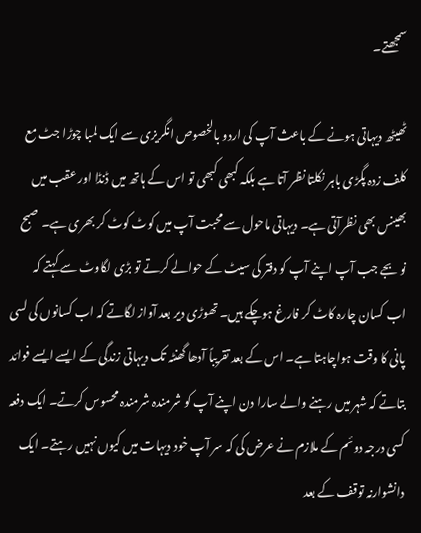سمجھتے۔

ٹھیٹھ دیہاتی ہونے کے باعث آپ کی اردو بالخصوص انگریزی سے ایک لمبا چوڑا جٹ مع کلف زدہ پگڑی باہر نکلتا نظر آتا ہے بلکہ کبھی کبھی تو اس کے ہاتھ میں ڈنڈا اور عقب میں بھینس بھی نظرآتی ہے۔ دیہاتی ماحول سے محبت آپ میں کوٹ کوٹ کر بھری ہے۔ صبح نو بجے جب آپ اپنے آپ کو دفتر کی سیٹ کے حوالے کرتے تو بڑی لگاوٹ سے کہتے کہ اب کسان چارہ کاٹ کر فارغ ہوچکے ہیں۔ تھوڑی دیر بعد آواز لگاتے کہ اب کسانوں کی لسی پانی کا وقت ہواچاہتا ہے۔ اس کے بعد تقریباً آدھا گھنٹہ تک دیہاتی زندگی کے ایسے ایسے فوائد بتاتے کہ شہر میں رہنے والے سارا دن اپنے آپ کو شرمندہ شرمندہ محسوس کرتے۔ ایک دفعہ کسی درجہ دوئم کے ملازم نے عرض کی کہ سر آپ خود دیہات میں کیوں نہیں رہتے۔ ایک دانشوارنہ توقف کے بعد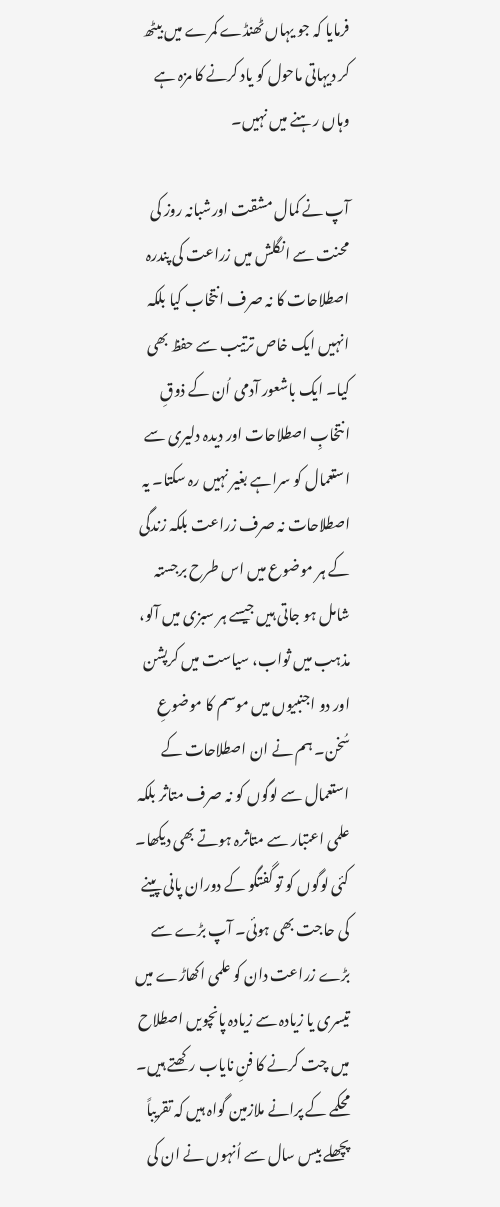فرمایا کہ جو یہاں ٹھنڈے کمرے میں بیٹھ کر دیہاتی ماحول کو یاد کرنے کا مزہ ہے وہاں رہنے میں نہیں۔

آپ نے کمال مشقت اورشبانہ روز کی محنت سے انگلش میں زراعت کی پندرہ اصطلاحات کا نہ صرف انتخاب کیا بلکہ انہیں ایک خاص ترتیب سے حفظ بھی کیا۔ ایک باشعور آدمی اُن کے ذوقِ انتخابِ اصطلاحات اور دیدہ دلیری سے استعمال کو سراہے بغیر نہیں رہ سکتا۔ یہ اصطلاحات نہ صرف زراعت بلکہ زندگی کے ہر موضوع میں اس طرح برجستہ شامل ہو جاتی ہیں جیسے ہر سبزی میں آلو، مذہب میں ثواب، سیاست میں کرپشن اور دو اجنبیوں میں موسم کا موضوعِ سُخن۔ ہم نے ان اصطلاحات کے استعمال سے لوگوں کو نہ صرف متاثر بلکہ علمی اعتبار سے متاثرہ ہوتے بھی دیکھا۔ کئی لوگوں کو تو گفتگو کے دوران پانی پینے کی حاجت بھی ہوئی۔ آپ بڑے سے بڑے زراعت دان کو علمی اکھاڑے میں تیسری یا زیادہ سے زیادہ پانچویں اصطلاح میں چت کرنے کا فنِ نایاب رکھتے ہیں۔ محکمے کے پرانے ملازمین گواہ ہیں کہ تقریباً پچھلے بیس سال سے اُنہوں نے ان کی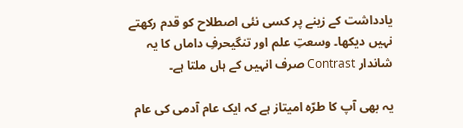یادداشت کے زینے پر کسی نئی اصطلاح کو قدم رکھتے نہیں دیکھا۔ وسعتِ علم اور تنگیحرفِ داماں کا یہ شاندار Contrast صرف انہیں کے ہاں ملتا ہے۔

یہ بھی آپ کا طرّہ امیتاز ہے کہ ایک عام آدمی کی عام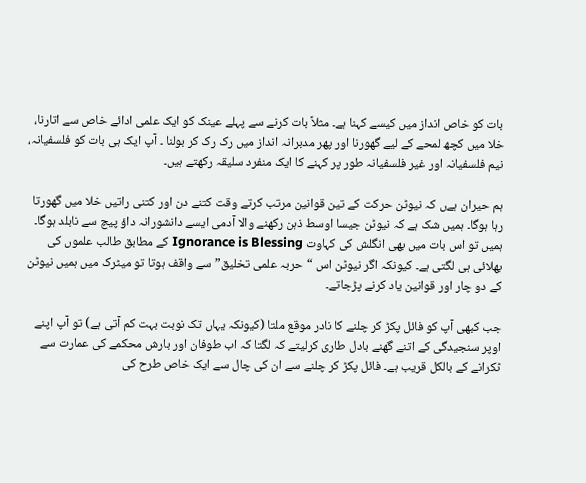بات کو خاص انداز میں کیسے کہنا ہے۔ مثلاً بات کرنے سے پہلے عینک کو ایک علمی ادائے خاص سے اتارنا، خلا میں کچھ لمحے کے لیے گھورنا اور پھر مدبرانہ انداز میں رک رک کر بولنا ۔ آپ ایک ہی بات کو فلسفیانہ، نیم فلسفیانہ اور غیر فلسفیانہ طور پر کہنے کا ایک منفرد سلیقہ رکھتے ہیں۔

ہم حیران ہےں کہ نیوٹن حرکت کے تین قوانین مرتب کرتے وقت کتنے دن اور کتنی راتیں خلا میں گھورتا رہا ہوگا۔ ہمیں شک ہے کہ نیوٹن جیسا اوسط ذہن رکھنے والا آدمی ایسے دانشورانہ داؤ پیچ سے نابلد ہوگا۔ ہمیں تو اس بات میں بھی انگلش کی کہاوت Ignorance is Blessing کے مطابق طالب علموں کی بھلائی ہی لگتی ہے۔ کیونکہ اگر نیوٹن اس “حربہ علمی تخلیق” سے واقف ہوتا تو میٹرک میں ہمیں نیوٹن کے دو چار اور قوانین یاد کرنے پڑجاتے۔

جب کبھی آپ کو فائل پکڑ کر چلنے کا نادر موقع ملتا (کیونکہ یہاں تک نوبت بہت کم آتی ہے) تو آپ اپنے اوپر سنجیدگی کے اتنے گھنے بادل طاری کرلیتے کہ لگتا کہ اب طوفان اور بارش محکمے کی عمارت سے ٹکرانے کے بالکل قریب ہے۔ فائل پکڑ کر چلنے سے ان کی چال سے ایک خاص طرح کی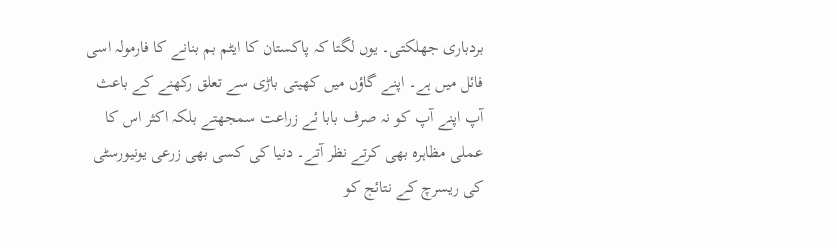بردباری جھلکتی۔ یوں لگتا کہ پاکستان کا ایٹم بم بنانے کا فارمولہ اسی فائل میں ہے۔ اپنے گاؤں میں کھیتی باڑی سے تعلق رکھنے کے باعث آپ اپنے آپ کو نہ صرف بابا ئے زراعت سمجھتے بلکہ اکثر اس کا عملی مظاہرہ بھی کرتے نظر آتے۔ دنیا کی کسی بھی زرعی یونیورسٹی کی ریسرچ کے نتائج کو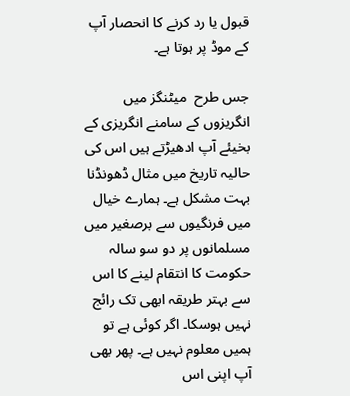قبول یا رد کرنے کا انحصار آپ کے موڈ پر ہوتا ہے۔

جس طرح  میٹنگز میں انگریزوں کے سامنے انگریزی کے بخیئے آپ ادھیڑتے ہیں اس کی حالیہ تاریخ میں مثال ڈھونڈنا بہت مشکل ہے۔ ہمارے خیال میں فرنگیوں سے برصغیر میں مسلمانوں پر دو سو سالہ حکومت کا انتقام لینے کا اس سے بہتر طریقہ ابھی تک رائج نہیں ہوسکا۔ اگر کوئی ہے تو ہمیں معلوم نہیں ہے۔ پھر بھی آپ اپنی اس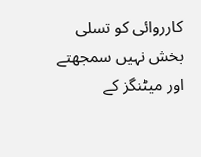کارروائی کو تسلی بخش نہیں سمجھتے اور میٹنگز کے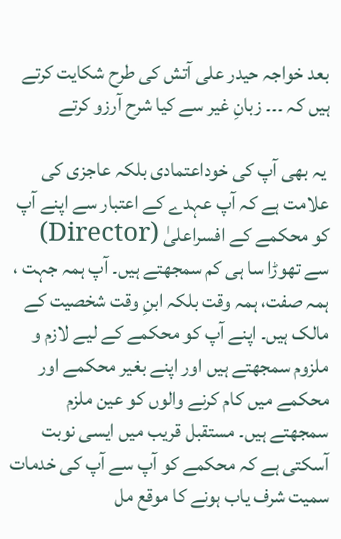بعد خواجہ حیدر علی آتش کی طرح شکایت کرتے ہیں کہ ۔۔۔ زبانِ غیر سے کیا شرح آرزو کرتے

 یہ بھی آپ کی خوداعتمادی بلکہ عاجزی کی علامت ہے کہ آپ عہدے کے اعتبار سے اپنے آپ کو محکمے کے افسراعلیٰ (Director)  سے تھوڑا سا ہی کم سمجھتے ہیں۔ آپ ہمہ جہت ، ہمہ صفت، ہمہ وقت بلکہ ابنِ وقت شخصیت کے مالک ہیں۔ اپنے آپ کو محکمے کے لیے لازم و ملزوم سمجھتے ہیں اور اپنے بغیر محکمے اور محکمے میں کام کرنے والوں کو عین ملزم سمجھتے ہیں۔ مستقبل قریب میں ایسی نوبت آسکتی ہے کہ محکمے کو آپ سے آپ کی خدمات سمیت شرف یاب ہونے کا موقع مل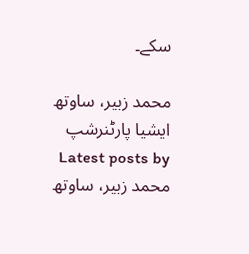سکے۔

محمد زبیر، ساوتھ ایشیا پارٹنرشپ
Latest posts by محمد زبیر، ساوتھ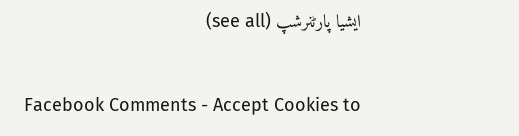ایشیا پارٹنرشپ (see all)

Facebook Comments - Accept Cookies to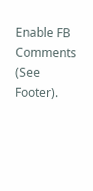Enable FB Comments (See Footer).